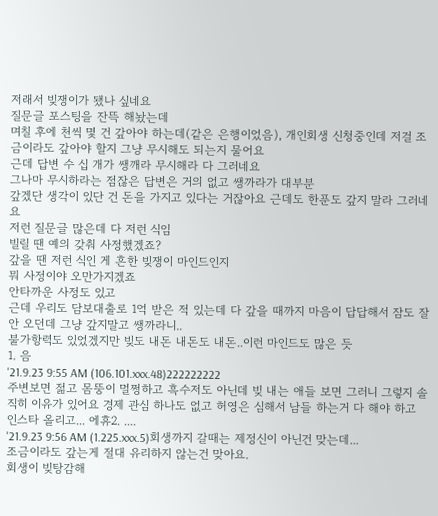저래서 빚쟁이가 됐나 싶네요
질문글 포스팅을 잔뜩 해놨는데
며칠 후에 천씩 몇 건 갚아야 하는데(같은 은행이었음), 개인회생 신청중인데 저걸 조금이라도 갚아야 할지 그냥 무시해도 되는지 물어요
근데 답변 수 십 개가 쌩깨라 무시해라 다 그러네요
그나마 무시하라는 점잖은 답변은 거의 없고 쌩까라가 대부분
갚겠단 생각이 있단 건 돈을 가지고 있다는 거잖아요 근데도 한푼도 갚지 말라 그러네요
저런 질문글 많은데 다 저런 식임
빌릴 땐 예의 갖춰 사정했겠죠?
갚을 땐 저런 식인 게 흔한 빚쟁이 마인드인지
뭐 사정이야 오만가지겠죠
안타까운 사정도 있고
근데 우리도 담보대출로 1억 받은 적 있는데 다 갚을 때까지 마음이 답답해서 잠도 잘 안 오던데 그냥 갚지말고 쌩까라니..
불가항력도 있었겠지만 빚도 내돈 내돈도 내돈..이런 마인드도 많은 듯
1. 음
'21.9.23 9:55 AM (106.101.xxx.48)222222222
주변보면 젊고 몸뚱이 멀쩡하고 흑수저도 아닌데 빚 내는 애들 보면 그러니 그렇지 솔직히 이유가 있어요 경제 관심 하나도 없고 허영은 심해서 남들 하는거 다 해야 하고 인스타 올리고... 에휴2. ....
'21.9.23 9:56 AM (1.225.xxx.5)회생까지 갈때는 제정신이 아닌건 맞는데...
조금이라도 갚는게 절대 유리하지 않는건 맞아요.
회생이 빚탕감해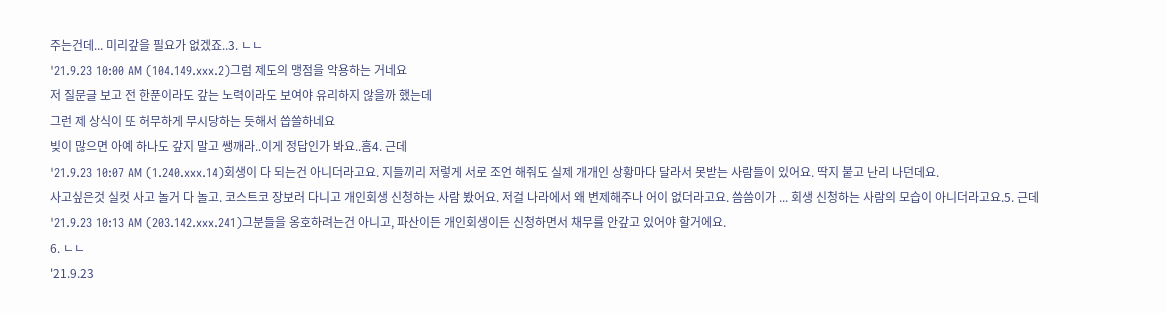주는건데... 미리갚을 필요가 없겠죠..3. ㄴㄴ
'21.9.23 10:00 AM (104.149.xxx.2)그럼 제도의 맹점을 악용하는 거네요
저 질문글 보고 전 한푼이라도 갚는 노력이라도 보여야 유리하지 않을까 했는데
그런 제 상식이 또 허무하게 무시당하는 듯해서 씁쓸하네요
빚이 많으면 아예 하나도 갚지 말고 쌩깨라..이게 정답인가 봐요..흠4. 근데
'21.9.23 10:07 AM (1.240.xxx.14)회생이 다 되는건 아니더라고요. 지들끼리 저렇게 서로 조언 해줘도 실제 개개인 상황마다 달라서 못받는 사람들이 있어요. 딱지 붙고 난리 나던데요.
사고싶은것 실컷 사고 놀거 다 놀고. 코스트코 장보러 다니고 개인회생 신청하는 사람 봤어요. 저걸 나라에서 왜 변제해주나 어이 없더라고요. 씀씀이가 ... 회생 신청하는 사람의 모습이 아니더라고요.5. 근데
'21.9.23 10:13 AM (203.142.xxx.241)그분들을 옹호하려는건 아니고, 파산이든 개인회생이든 신청하면서 채무를 안갚고 있어야 할거에요.
6. ㄴㄴ
'21.9.23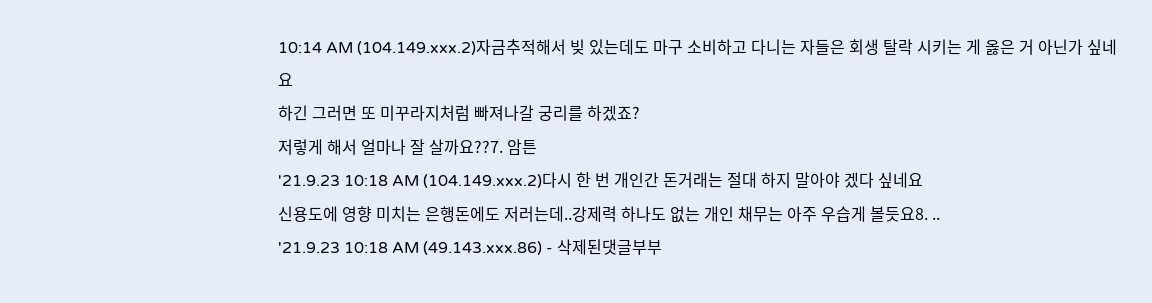10:14 AM (104.149.xxx.2)자금추적해서 빚 있는데도 마구 소비하고 다니는 자들은 회생 탈락 시키는 게 옳은 거 아닌가 싶네요
하긴 그러면 또 미꾸라지처럼 빠져나갈 궁리를 하겠죠?
저렇게 해서 얼마나 잘 살까요??7. 암튼
'21.9.23 10:18 AM (104.149.xxx.2)다시 한 번 개인간 돈거래는 절대 하지 말아야 겠다 싶네요
신용도에 영향 미치는 은행돈에도 저러는데..강제력 하나도 없는 개인 채무는 아주 우습게 볼듯요8. ..
'21.9.23 10:18 AM (49.143.xxx.86) - 삭제된댓글부부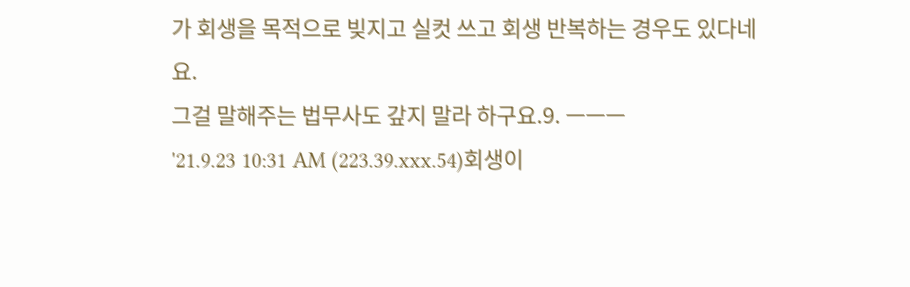가 회생을 목적으로 빚지고 실컷 쓰고 회생 반복하는 경우도 있다네요.
그걸 말해주는 법무사도 갚지 말라 하구요.9. ㅡㅡㅡ
'21.9.23 10:31 AM (223.39.xxx.54)회생이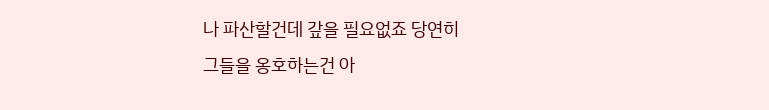나 파산할건데 갚을 필요없죠 당연히
그들을 옹호하는건 아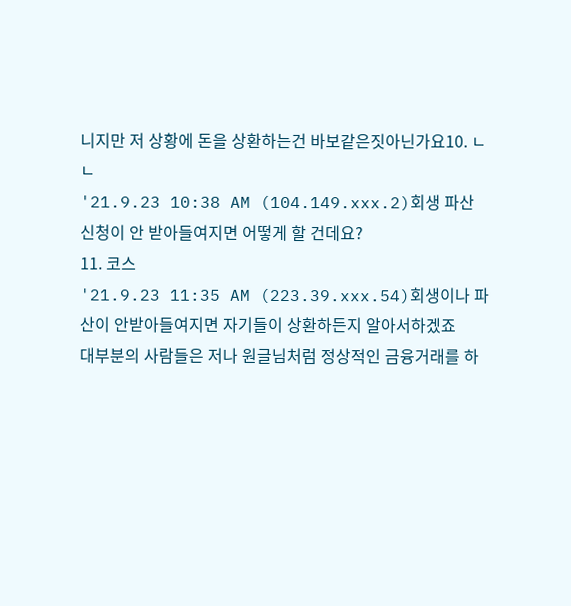니지만 저 상황에 돈을 상환하는건 바보같은짓아닌가요10. ㄴㄴ
'21.9.23 10:38 AM (104.149.xxx.2)회생 파산 신청이 안 받아들여지면 어떻게 할 건데요?
11. 코스
'21.9.23 11:35 AM (223.39.xxx.54)회생이나 파산이 안받아들여지면 자기들이 상환하든지 알아서하겠죠
대부분의 사람들은 저나 원글님처럼 정상적인 금융거래를 하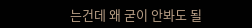는건데 왜 굳이 안봐도 될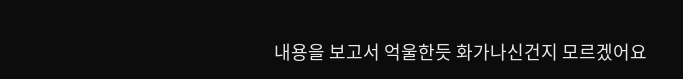내용을 보고서 억울한듯 화가나신건지 모르겠어요